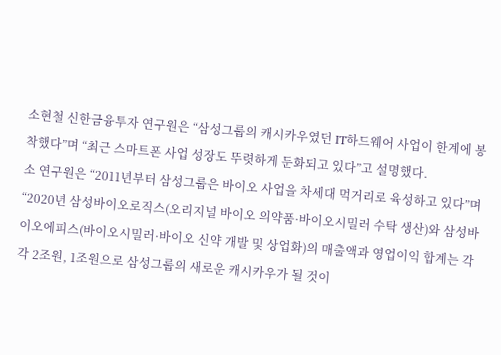소현철 신한금융투자 연구원은 “삼성그룹의 캐시카우였던 IT하드웨어 사업이 한계에 봉착했다”며 “최근 스마트폰 사업 성장도 뚜렷하게 둔화되고 있다”고 설명했다.
소 연구원은 “2011년부터 삼성그룹은 바이오 사업을 차세대 먹거리로 육성하고 있다”며 “2020년 삼성바이오로직스(오리지널 바이오 의약품·바이오시밀러 수탁 생산)와 삼성바이오에피스(바이오시밀러·바이오 신약 개발 및 상업화)의 매출액과 영업이익 합계는 각각 2조원, 1조원으로 삼성그룹의 새로운 캐시카우가 될 것이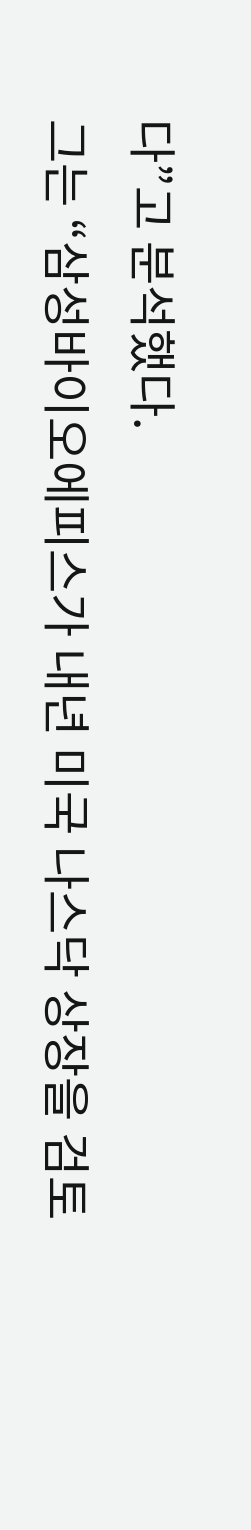다”고 분석했다.
그는 “삼성바이오에피스가 내년 미국 나스닥 상장을 검토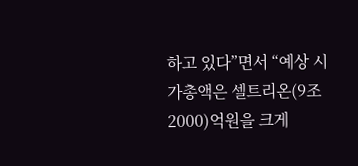하고 있다”면서 “예상 시가총액은 셀트리온(9조2000)억원을 크게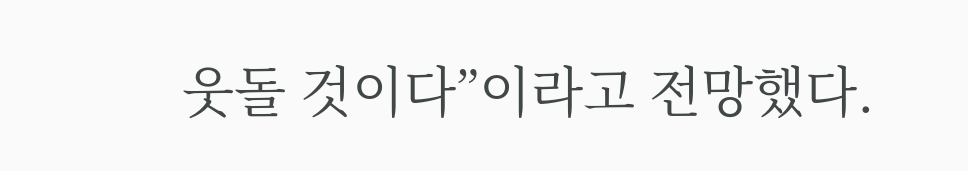웃돌 것이다”이라고 전망했다.